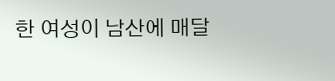한 여성이 남산에 매달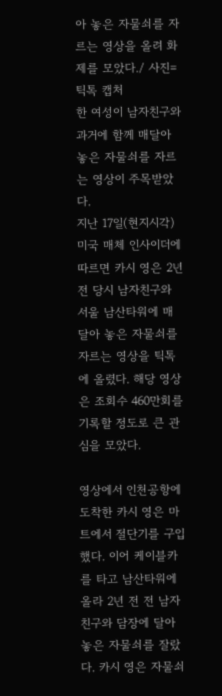아 놓은 자물쇠를 자르는 영상을 올려 화제를 모았다./ 사진=틱톡 캡처
한 여성이 남자친구와 과거에 함께 매달아 놓은 자물쇠를 자르는 영상이 주목받았다.
지난 17일(현지시각) 미국 매체 인사이더에 따르면 카시 영은 2년 전 당시 남자친구와 서울 남산타워에 매달아 놓은 자물쇠를 자르는 영상을 틱톡에 올렸다. 해당 영상은 조회수 460만회를 기록할 정도로 큰 관심을 모았다.

영상에서 인천공항에 도착한 카시 영은 마트에서 절단기를 구입했다. 이어 케이블카를 타고 남산타워에 올라 2년 전 전 남자친구와 담장에 달아놓은 자물쇠를 잘랐다. 카시 영은 자물쇠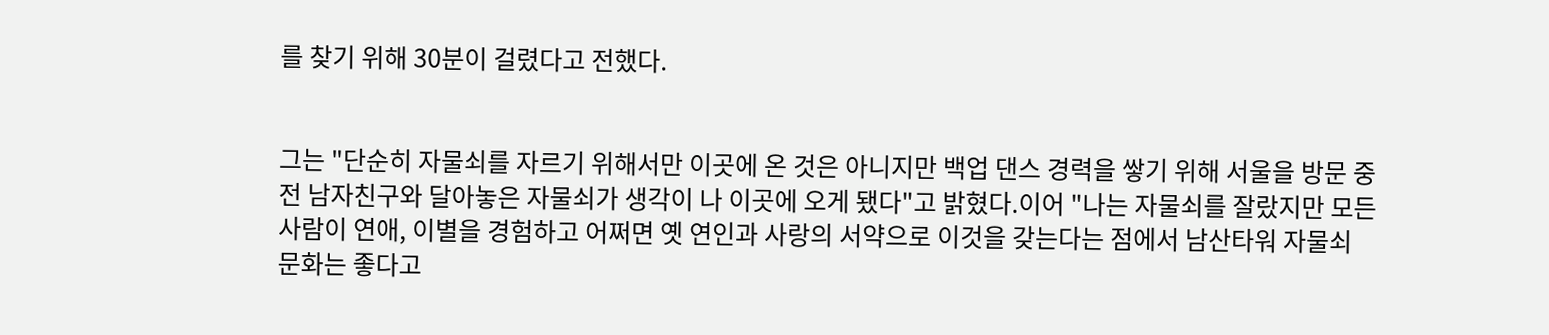를 찾기 위해 30분이 걸렸다고 전했다.


그는 "단순히 자물쇠를 자르기 위해서만 이곳에 온 것은 아니지만 백업 댄스 경력을 쌓기 위해 서울을 방문 중 전 남자친구와 달아놓은 자물쇠가 생각이 나 이곳에 오게 됐다"고 밝혔다.이어 "나는 자물쇠를 잘랐지만 모든 사람이 연애, 이별을 경험하고 어쩌면 옛 연인과 사랑의 서약으로 이것을 갖는다는 점에서 남산타워 자물쇠 문화는 좋다고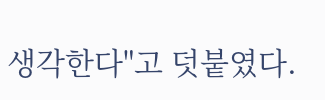생각한다"고 덧붙였다.